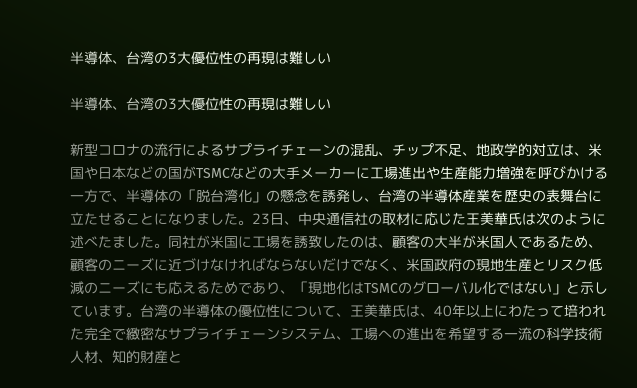半導体、台湾の3大優位性の再現は難しい

半導体、台湾の3大優位性の再現は難しい

新型コロナの流行によるサプライチェーンの混乱、チップ不足、地政学的対立は、米国や日本などの国がTSMCなどの大手メーカーに工場進出や生産能力増強を呼びかける一方で、半導体の「脱台湾化」の懸念を誘発し、台湾の半導体産業を歴史の表舞台に立たせることになりました。23日、中央通信社の取材に応じた王美華氏は次のように述べたました。同社が米国に工場を誘致したのは、顧客の大半が米国人であるため、顧客のニーズに近づけなければならないだけでなく、米国政府の現地生産とリスク低減のニーズにも応えるためであり、「現地化はTSMCのグローバル化ではない」と示しています。台湾の半導体の優位性について、王美華氏は、40年以上にわたって培われた完全で緻密なサプライチェーンシステム、工場への進出を希望する一流の科学技術人材、知的財産と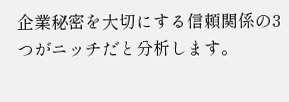企業秘密を大切にする信頼関係の3つがニッチだと分析します。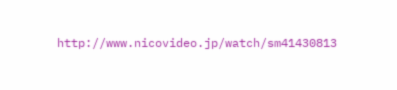http://www.nicovideo.jp/watch/sm41430813